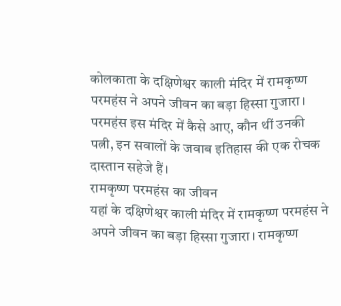कोलकाता के दक्षिणेश्वर काली मंदिर में रामकृष्ण परमहंस ने अपने जीवन का बड़ा हिस्सा गुजारा। परमहंस इस मंदिर में कैसे आए, कौन थीं उनकी पत्नी, इन सवालों के जवाब इतिहास की एक रोचक दास्तान सहेजे हैं।
रामकृष्ण परमहंस का जीवन
यहां के दक्षिणेश्वर काली मंदिर में रामकृष्ण परमहंस ने अपने जीवन का बड़ा हिस्सा गुजारा। रामकृष्ण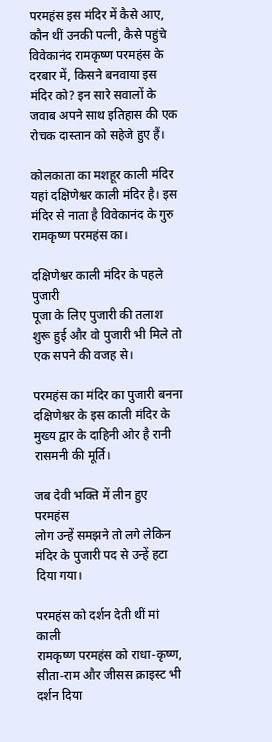परमहंस इस मंदिर में कैसे आए, कौन थीं उनकी पत्नी, कैसे पहुंचे विवेकानंद रामकृष्ण परमहंस के दरबार में, किसने बनवाया इस मंदिर को? इन सारे सवालों के जवाब अपने साथ इतिहास की एक रोचक दास्तान को सहेजे हुए हैं।

कोलकाता का मशहूर काली मंदिर
यहां दक्षिणेश्वर काली मंदिर है। इस मंदिर से नाता है विवेकानंद के गुरु रामकृष्ण परमहंस का।

दक्षिणेश्वर काली मंदिर के पहले पुजारी
पूजा के लिए पुजारी की तलाश शुरू हुई और वो पुजारी भी मिले तो एक सपने की वजह से।

परमहंस का मंदिर का पुजारी बनना
दक्षिणेश्वर के इस काली मंदिर के मुख्य द्वार के दाहिनी ओर है रानी रासमनी की मूर्ति।

जब देवी भक्ति में लीन हुए परमहंस
लोग उन्हें समझने तो लगे लेकिन मंदिर के पुजारी पद से उन्हें हटा दिया गया।

परमहंस को दर्शन देती थीं मां काली
रामकृष्ण परमहंस को राधा-कृष्ण, सीता-राम और जीसस क्राइस्ट भी दर्शन दिया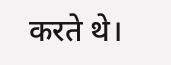करते थे।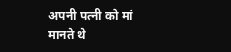अपनी पत्नी को मां मानते थे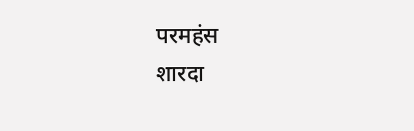परमहंस
शारदा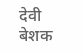देवी बेशक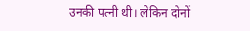उनकी पत्नी थी। लेकिन दोनों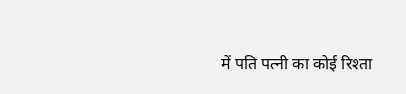में पति पत्नी का कोई रिश्ता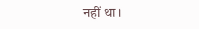नहीं था।